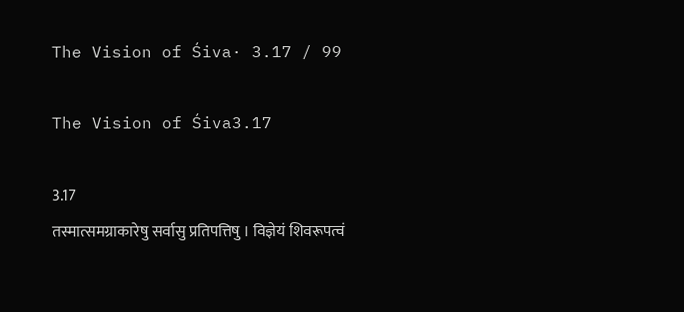The Vision of Śiva· 3.17 / 99

The Vision of Śiva3.17

3.17
तस्मात्समग्राकारेषु सर्वासु प्रतिपत्तिषु । विज्ञेयं शिवरूपत्वं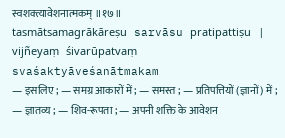स्वशक्त्यावेशनात्मकम् ॥१७॥
tasmātsamagrākāreṣu sarvāsu pratipattiṣu | vijñeyaṃ śivarūpatvaṃ svaśaktyāveśanātmakam
— इसलिए ; — समग्र आकारों में ; — समस्त ; — प्रतिपत्तियों (ज्ञानों) में ; — ज्ञातव्य ; — शिव-रूपता ; — अपनी शक्ति के आवेशन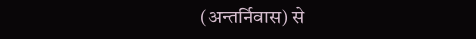(अन्तर्निवास) से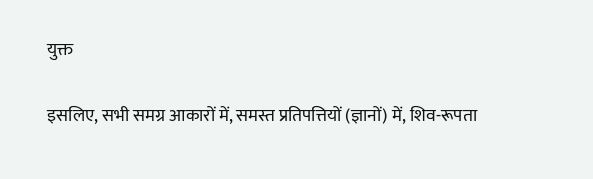युक्त

इसलिए, सभी समग्र आकारों में, समस्त प्रतिपत्तियों (ज्ञानों) में, शिव-रूपता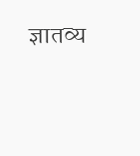ज्ञातव्य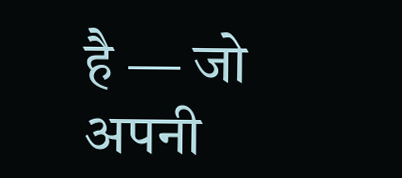है — जो अपनी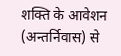शक्ति के आवेशन (अन्तर्निवास) से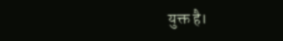युक्त है।